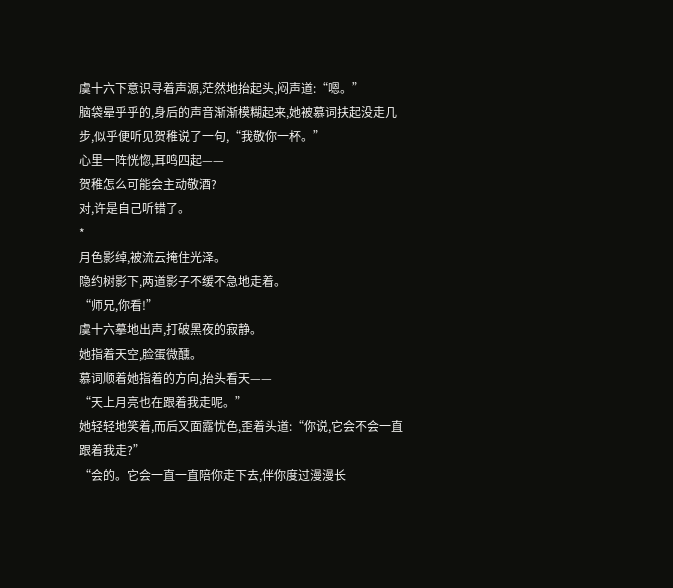虞十六下意识寻着声源,茫然地抬起头,闷声道:“嗯。”
脑袋晕乎乎的,身后的声音渐渐模糊起来,她被慕词扶起没走几步,似乎便听见贺稚说了一句,“我敬你一杯。”
心里一阵恍惚,耳鸣四起——
贺稚怎么可能会主动敬酒?
对,许是自己听错了。
*
月色影绰,被流云掩住光泽。
隐约树影下,两道影子不缓不急地走着。
“师兄,你看!”
虞十六摹地出声,打破黑夜的寂静。
她指着天空,脸蛋微醺。
慕词顺着她指着的方向,抬头看天——
“天上月亮也在跟着我走呢。”
她轻轻地笑着,而后又面露忧色,歪着头道:“你说,它会不会一直跟着我走?”
“会的。它会一直一直陪你走下去,伴你度过漫漫长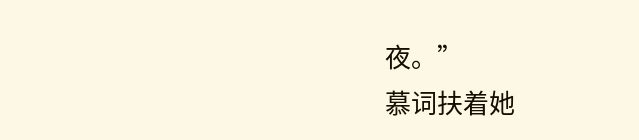夜。”
慕词扶着她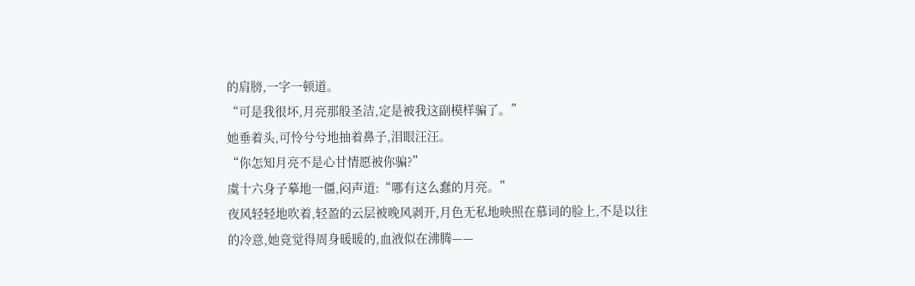的肩膀,一字一顿道。
“可是我很坏,月亮那般圣洁,定是被我这副模样骗了。”
她垂着头,可怜兮兮地抽着鼻子,泪眼汪汪。
“你怎知月亮不是心甘情愿被你骗?”
虞十六身子摹地一僵,闷声道:“哪有这么蠢的月亮。”
夜风轻轻地吹着,轻盈的云层被晚风剥开,月色无私地映照在慕词的脸上,不是以往的冷意,她竟觉得周身暖暖的,血液似在沸腾——